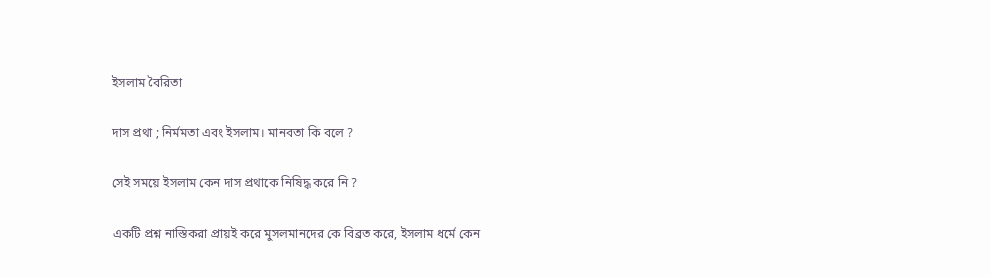ইসলাম বৈরিতা

দাস প্রথা ; নির্মমতা এবং ইসলাম। মানবতা কি বলে ?

সেই সময়ে ইসলাম কেন দাস প্রথাকে নিষিদ্ধ করে নি ?

একটি প্রশ্ন নাস্তিকরা প্রায়ই করে মুসলমানদের কে বিব্রত করে, ইসলাম ধর্মে কেন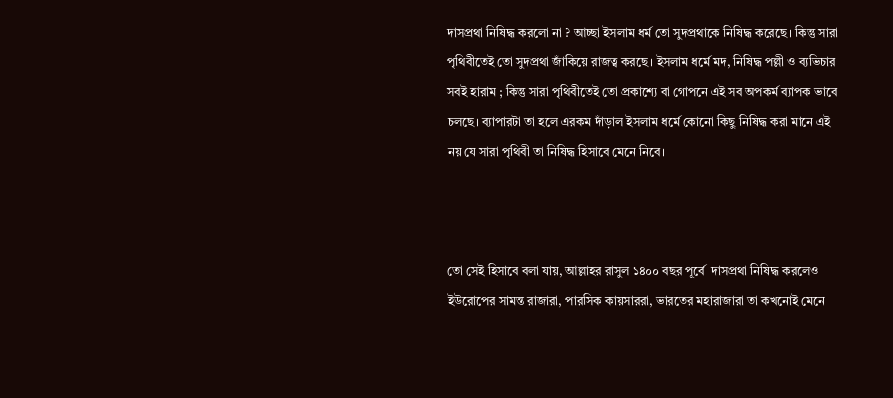দাসপ্রথা নিষিদ্ধ করলো না ? আচ্ছা ইসলাম ধর্ম তো সুদপ্রথাকে নিষিদ্ধ করেছে। কিন্তু সারা পৃথিবীতেই তো সুদপ্রথা জাঁকিয়ে রাজত্ব করছে। ইসলাম ধর্মে মদ, নিষিদ্ধ পল্লী ও ব্যভিচার সবই হারাম ; কিন্তু সারা পৃথিবীতেই তো প্রকাশ্যে বা গোপনে এই সব অপকর্ম ব্যাপক ভাবে চলছে। ব্যাপারটা তা হলে এরকম দাঁড়াল ইসলাম ধর্মে কোনো কিছু নিষিদ্ধ করা মানে এই নয় যে সারা পৃথিবী তা নিষিদ্ধ হিসাবে মেনে নিবে।



তো সেই হিসাবে বলা যায়, আল্লাহর রাসুল ১৪০০ বছর পূর্বে  দাসপ্রথা নিষিদ্ধ করলেও ইউরোপের সামন্ত রাজারা, পারসিক কায়সাররা, ভারতের মহারাজারা তা কখনোই মেনে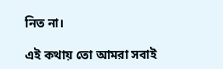নিত না।

এই কথায় তো আমরা সবাই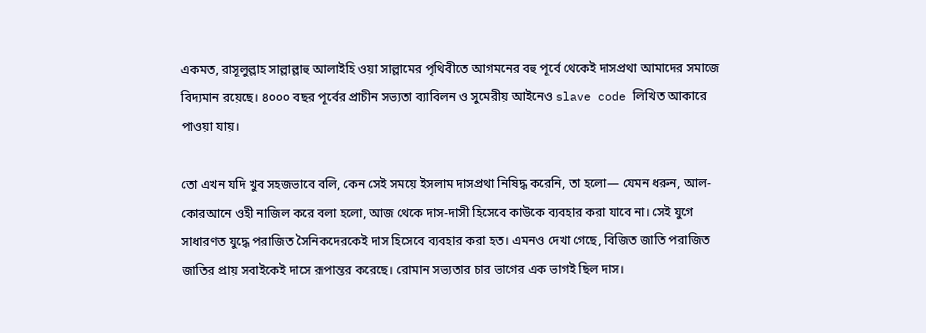একমত, রাসূলুল্লাহ সাল্লাল্লাহু আলাইহি ওয়া সাল্লামের পৃথিবীতে আগমনের বহু পূর্বে থেকেই দাসপ্রথা আমাদের সমাজে বিদ্যমান রয়েছে। ৪০০০ বছর পূর্বের প্রাচীন সভ্যতা ব্যাবিলন ও সুমেরীয় আইনেও slave code লিখিত আকারে পাওয়া যায়।

তো এখন যদি খুব সহজভাবে বলি, কেন সেই সময়ে ইসলাম দাসপ্রথা নিষিদ্ধ করেনি, তা হলো— যেমন ধরুন, আল-কোরআনে ওহী নাজিল করে বলা হলো, আজ থেকে দাস-দাসী হিসেবে কাউকে ব্যবহার করা যাবে না। সেই যুগে সাধারণত যুদ্ধে পরাজিত সৈনিকদেরকেই দাস হিসেবে ব্যবহার করা হত। এমনও দেখা গেছে, বিজিত জাতি পরাজিত জাতির প্রায় সবাইকেই দাসে রূপান্তর করেছে। রোমান সভ্যতার চার ভাগের এক ভাগই ছিল দাস।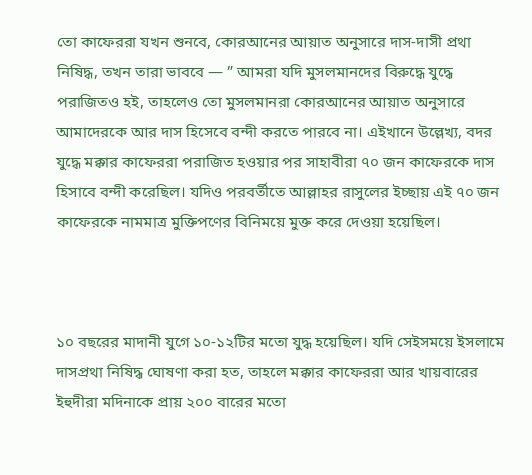তো কাফেররা যখন শুনবে, কোরআনের আয়াত অনুসারে দাস-দাসী প্রথা নিষিদ্ধ, তখন তারা ভাববে — ” আমরা যদি মুসলমানদের বিরুদ্ধে যুদ্ধে পরাজিতও হই, তাহলেও তো মুসলমানরা কোরআনের আয়াত অনুসারে আমাদেরকে আর দাস হিসেবে বন্দী করতে পারবে না। এইখানে উল্লেখ্য, বদর যুদ্ধে মক্কার কাফেররা পরাজিত হওয়ার পর সাহাবীরা ৭০ জন কাফেরকে দাস হিসাবে বন্দী করেছিল। যদিও পরবর্তীতে আল্লাহর রাসুলের ইচ্ছায় এই ৭০ জন কাফেরকে নামমাত্র মুক্তিপণের বিনিময়ে মুক্ত করে দেওয়া হয়েছিল।



১০ বছরের মাদানী যুগে ১০-১২টির মতো যুদ্ধ হয়েছিল। যদি সেইসময়ে ইসলামে দাসপ্রথা নিষিদ্ধ ঘোষণা করা হত, তাহলে মক্কার কাফেররা আর খায়বারের ইহুদীরা মদিনাকে প্রায় ২০০ বারের মতো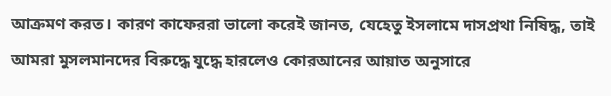আক্রমণ করত। কারণ কাফেররা ভালো করেই জানত, যেহেতু ইসলামে দাসপ্রথা নিষিদ্ধ, তাই আমরা মুসলমানদের বিরুদ্ধে যুদ্ধে হারলেও কোরআনের আয়াত অনুসারে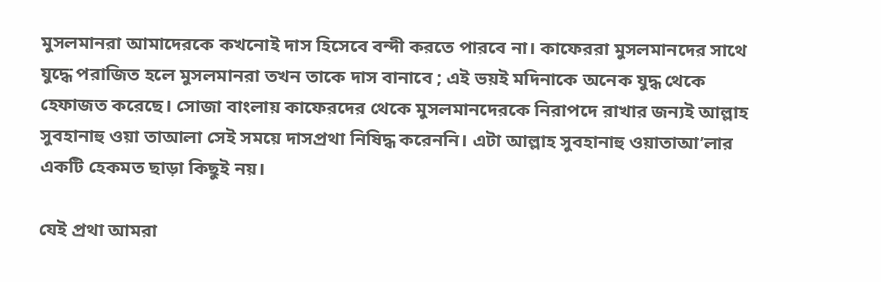মুসলমানরা আমাদেরকে কখনোই দাস হিসেবে বন্দী করতে পারবে না। কাফেররা মুসলমানদের সাথে যুদ্ধে পরাজিত হলে মুসলমানরা তখন তাকে দাস বানাবে ; এই ভয়ই মদিনাকে অনেক যুদ্ধ থেকে হেফাজত করেছে। সোজা বাংলায় কাফেরদের থেকে মুসলমানদেরকে নিরাপদে রাখার জন্যই আল্লাহ সুবহানাহু ওয়া তাআলা সেই সময়ে দাসপ্রথা নিষিদ্ধ করেননি। এটা আল্লাহ সুবহানাহু ওয়াতাআ’লার একটি হেকমত ছাড়া কিছুই নয়।

যেই প্রথা আমরা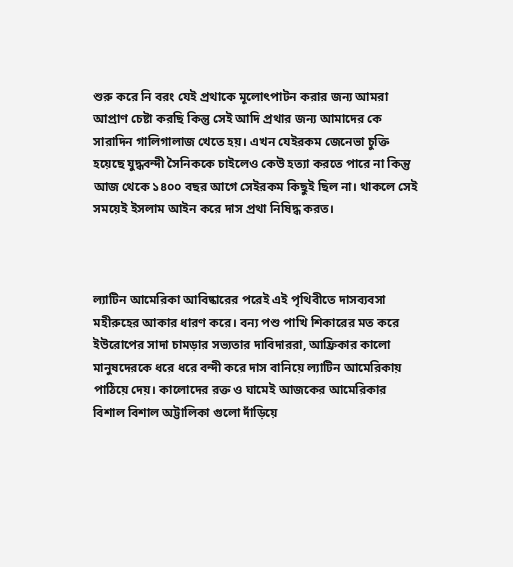শুরু করে নি বরং যেই প্রথাকে মূলোৎপাটন করার জন্য আমরা আপ্রাণ চেষ্টা করছি কিন্তু সেই আদি প্রথার জন্য আমাদের কে সারাদিন গালিগালাজ খেতে হয়। এখন যেইরকম জেনেভা চুক্তি হয়েছে যুদ্ধবন্দী সৈনিককে চাইলেও কেউ হত্যা করতে পারে না কিন্তু আজ থেকে ১৪০০ বছর আগে সেইরকম কিছুই ছিল না। থাকলে সেই সময়েই ইসলাম আইন করে দাস প্রথা নিষিদ্ধ করত।



ল্যাটিন আমেরিকা আবিষ্কারের পরেই এই পৃথিবীতে দাসব্যবসা মহীরুহের আকার ধারণ করে। বন্য পশু পাখি শিকারের মত করে ইউরোপের সাদা চামড়ার সভ্যতার দাবিদাররা, আফ্রিকার কালো মানুষদেরকে ধরে ধরে বন্দী করে দাস বানিয়ে ল্যাটিন আমেরিকায় পাঠিয়ে দেয়। কালোদের রক্ত ও ঘামেই আজকের আমেরিকার বিশাল বিশাল অট্টালিকা গুলো দাঁড়িয়ে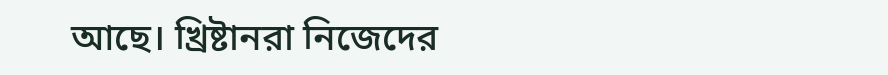আছে। খ্রিষ্টানরা নিজেদের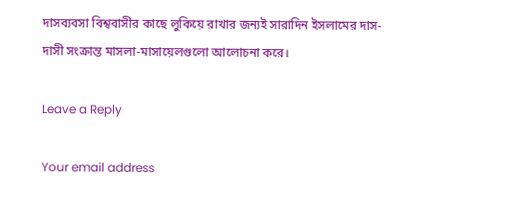দাসব্যবসা বিশ্ববাসীর কাছে লুকিয়ে রাখার জন্যই সারাদিন ইসলামের দাস-দাসী সংক্রান্ত মাসলা-মাসায়েলগুলো আলোচনা করে।

Leave a Reply

Your email address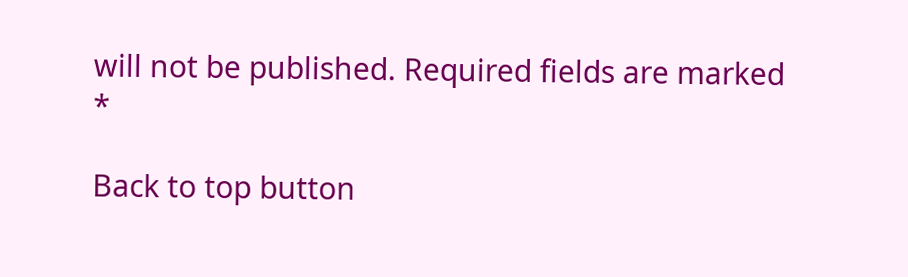will not be published. Required fields are marked *

Back to top button